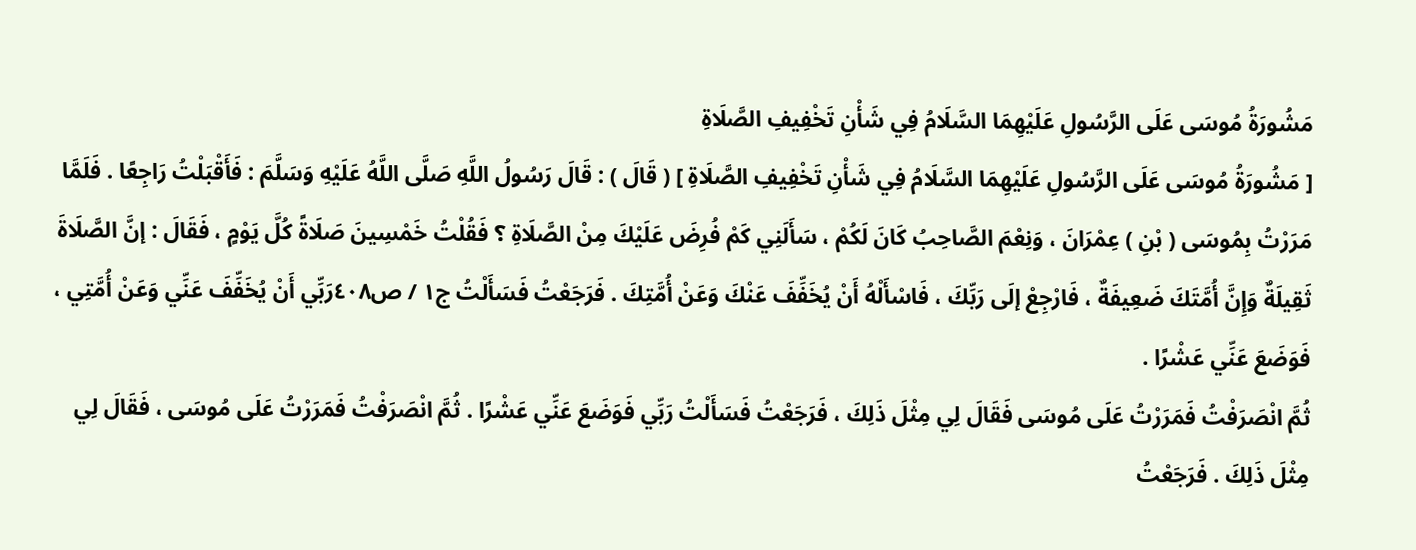مَشُورَةُ مُوسَى عَلَى الرَّسُولِ عَلَيْهِمَا السَّلَامُ فِي شَأْنِ تَخْفِيفِ الصَّلَاةِ
[ مَشُورَةُ مُوسَى عَلَى الرَّسُولِ عَلَيْهِمَا السَّلَامُ فِي شَأْنِ تَخْفِيفِ الصَّلَاةِ ] ( قَالَ ) : قَالَ رَسُولُ اللَّهِ صَلَّى اللَّهُ عَلَيْهِ وَسَلَّمَ : فَأَقْبَلْتُ رَاجِعًا . فَلَمَّا مَرَرْتُ بِمُوسَى ( بْنِ ) عِمْرَانَ ، وَنِعْمَ الصَّاحِبُ كَانَ لَكُمْ ، سَأَلَنِي كَمْ فُرِضَ عَلَيْكَ مِنْ الصَّلَاةِ ؟ فَقُلْتُ خَمْسِينَ صَلَاةً كُلَّ يَوْمٍ ، فَقَالَ : إنَّ الصَّلَاةَ ثَقِيلَةٌ وَإِنَّ أُمَّتَكَ ضَعِيفَةٌ ، فَارْجِعْ إلَى رَبِّكَ ، فَاسْأَلْهُ أَنْ يُخَفِّفَ عَنْكَ وَعَنْ أُمَّتِكَ . فَرَجَعْتُ فَسَأَلْتُ ج١ / ص٤٠٨رَبِّي أَنْ يُخَفِّفَ عَنِّي وَعَنْ أُمَّتِي ، فَوَضَعَ عَنِّي عَشْرًا .
ثُمَّ انْصَرَفْتُ فَمَرَرْتُ عَلَى مُوسَى فَقَالَ لِي مِثْلَ ذَلِكَ ، فَرَجَعْتُ فَسَأَلْتُ رَبِّي فَوَضَعَ عَنِّي عَشْرًا . ثُمَّ انْصَرَفْتُ فَمَرَرْتُ عَلَى مُوسَى ، فَقَالَ لِي مِثْلَ ذَلِكَ . فَرَجَعْتُ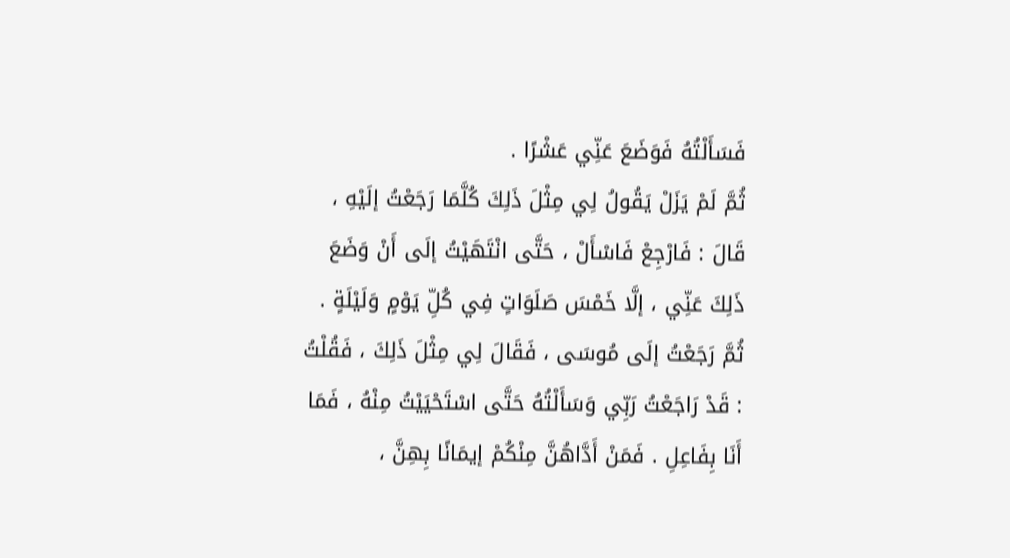فَسَأَلْتُهُ فَوَضَعَ عَنِّي عَشْرًا .
ثُمَّ لَمْ يَزَلْ يَقُولُ لِي مِثْلَ ذَلِكَ كُلَّمَا رَجَعْتُ إلَيْهِ ، قَالَ : فَارْجِعْ فَاسْأَلْ ، حَتَّى انْتَهَيْتُ إلَى أَنْ وَضَعَ ذَلِكَ عَنِّي ، إلَّا خَمْسَ صَلَوَاتٍ فِي كُلِّ يَوْمٍ وَلَيْلَةٍ . ثُمَّ رَجَعْتُ إلَى مُوسَى ، فَقَالَ لِي مِثْلَ ذَلِكَ ، فَقُلْتُ : قَدْ رَاجَعْتُ رَبِّي وَسَأَلْتُهُ حَتَّى اسْتَحْيَيْتُ مِنْهُ ، فَمَا أَنَا بِفَاعِلِ . فَمَنْ أَدَّاهُنَّ مِنْكُمْ إيمَانًا بِهِنَّ ،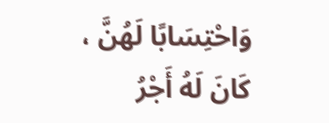وَاحْتِسَابًا لَهُنَّ ، كَانَ لَهُ أَجْرُ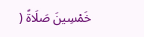خَمْسِينَ صَلَاةً (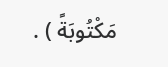مَكْتُوبَةً ) .